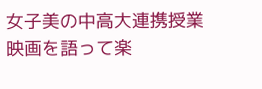女子美の中高大連携授業
映画を語って楽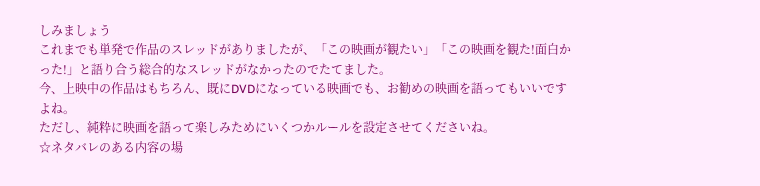しみましょう
これまでも単発で作品のスレッドがありましたが、「この映画が観たい」「この映画を観た!面白かった!」と語り合う総合的なスレッドがなかったのでたてました。
今、上映中の作品はもちろん、既にDVDになっている映画でも、お勧めの映画を語ってもいいですよね。
ただし、純粋に映画を語って楽しみためにいくつかルールを設定させてくださいね。
☆ネタバレのある内容の場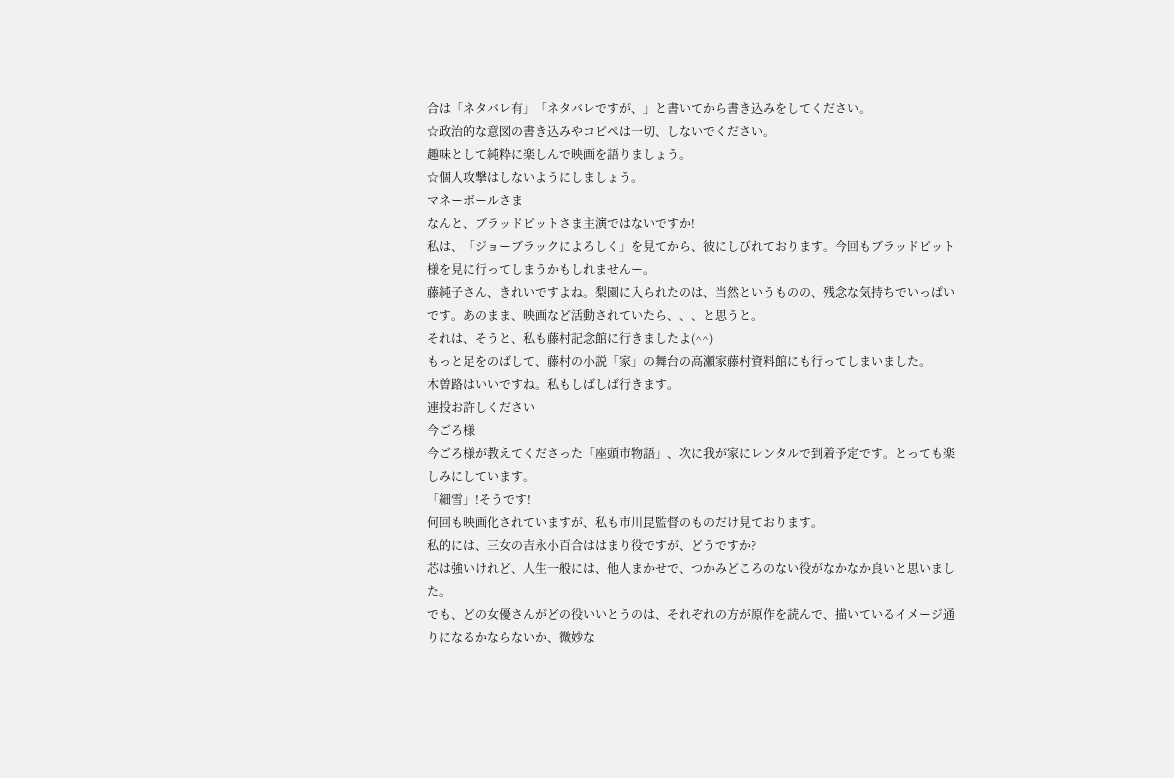合は「ネタバレ有」「ネタバレですが、」と書いてから書き込みをしてください。
☆政治的な意図の書き込みやコピペは一切、しないでください。
趣味として純粋に楽しんで映画を語りましょう。
☆個人攻撃はしないようにしましょう。
マネーボールさま
なんと、ブラッドピットさま主演ではないですか!
私は、「ジョーブラックによろしく」を見てから、彼にしびれております。今回もブラッドピット様を見に行ってしまうかもしれませんー。
藤純子さん、きれいですよね。梨園に入られたのは、当然というものの、残念な気持ちでいっぱいです。あのまま、映画など活動されていたら、、、と思うと。
それは、そうと、私も藤村記念館に行きましたよ(^^)
もっと足をのばして、藤村の小説「家」の舞台の高瀬家藤村資料館にも行ってしまいました。
木曽路はいいですね。私もしばしば行きます。
連投お許しください
今ごろ様
今ごろ様が教えてくださった「座頭市物語」、次に我が家にレンタルで到着予定です。とっても楽しみにしています。
「細雪」!そうです!
何回も映画化されていますが、私も市川昆監督のものだけ見ております。
私的には、三女の吉永小百合ははまり役ですが、どうですか?
芯は強いけれど、人生一般には、他人まかせで、つかみどころのない役がなかなか良いと思いました。
でも、どの女優さんがどの役いいとうのは、それぞれの方が原作を読んで、描いているイメージ通りになるかならないか、微妙な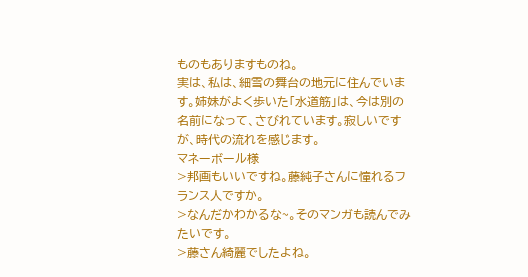ものもありますものね。
実は、私は、細雪の舞台の地元に住んでいます。姉妹がよく歩いた「水道筋」は、今は別の名前になって、さびれています。寂しいですが、時代の流れを感じます。
マネーボール様
>邦画もいいですね。藤純子さんに憧れるフランス人ですか。
>なんだかわかるな~。そのマンガも読んでみたいです。
>藤さん綺麗でしたよね。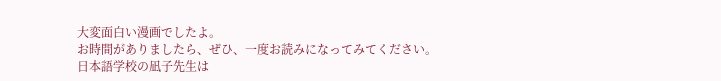大変面白い漫画でしたよ。
お時間がありましたら、ぜひ、一度お読みになってみてください。
日本語学校の凪子先生は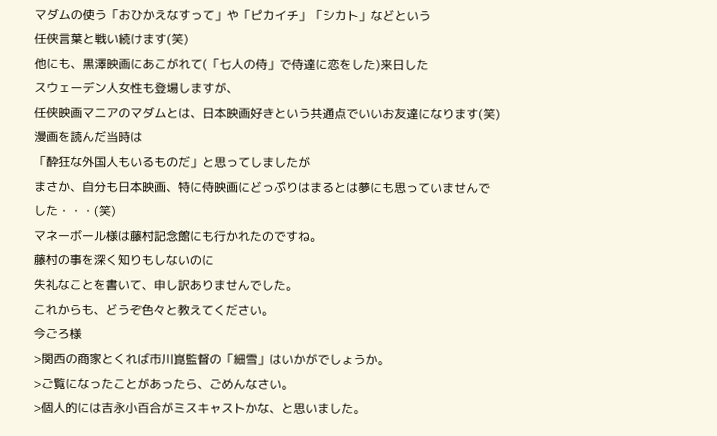マダムの使う「おひかえなすって」や「ピカイチ」「シカト」などという
任侠言葉と戦い続けます(笑)
他にも、黒澤映画にあこがれて(「七人の侍」で侍達に恋をした)来日した
スウェーデン人女性も登場しますが、
任侠映画マニアのマダムとは、日本映画好きという共通点でいいお友達になります(笑)
漫画を読んだ当時は
「酔狂な外国人もいるものだ」と思ってしましたが
まさか、自分も日本映画、特に侍映画にどっぷりはまるとは夢にも思っていませんでした・・・(笑)
マネーボール様は藤村記念館にも行かれたのですね。
藤村の事を深く知りもしないのに
失礼なことを書いて、申し訳ありませんでした。
これからも、どうぞ色々と教えてください。
今ごろ様
>関西の商家とくれば市川崑監督の「細雪」はいかがでしょうか。
>ご覧になったことがあったら、ごめんなさい。
>個人的には吉永小百合がミスキャストかな、と思いました。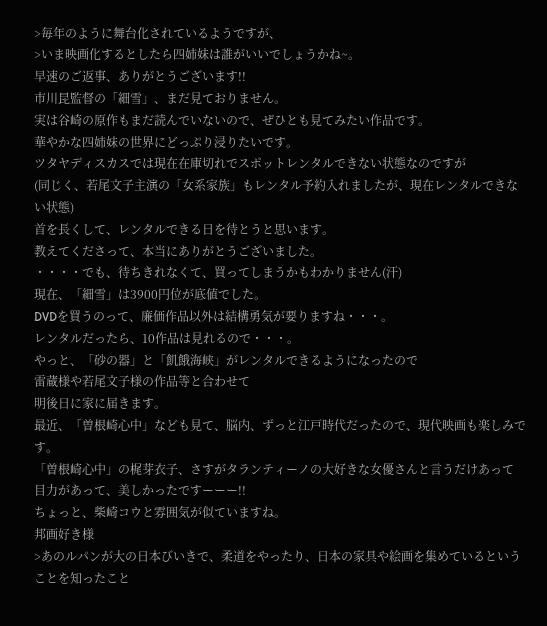>毎年のように舞台化されているようですが、
>いま映画化するとしたら四姉妹は誰がいいでしょうかね~。
早速のご返事、ありがとうございます!!
市川昆監督の「細雪」、まだ見ておりません。
実は谷崎の原作もまだ読んでいないので、ぜひとも見てみたい作品です。
華やかな四姉妹の世界にどっぷり浸りたいです。
ツタヤディスカスでは現在在庫切れでスポットレンタルできない状態なのですが
(同じく、若尾文子主演の「女系家族」もレンタル予約入れましたが、現在レンタルできない状態)
首を長くして、レンタルできる日を待とうと思います。
教えてくださって、本当にありがとうございました。
・・・・でも、待ちきれなくて、買ってしまうかもわかりません(汗)
現在、「細雪」は3900円位が底値でした。
DVDを買うのって、廉価作品以外は結構勇気が要りますね・・・。
レンタルだったら、10作品は見れるので・・・。
やっと、「砂の器」と「飢餓海峡」がレンタルできるようになったので
雷蔵様や若尾文子様の作品等と合わせて
明後日に家に届きます。
最近、「曽根崎心中」なども見て、脳内、ずっと江戸時代だったので、現代映画も楽しみです。
「曽根崎心中」の梶芽衣子、さすがタランティーノの大好きな女優さんと言うだけあって
目力があって、美しかったですーーー!!
ちょっと、柴崎コウと雰囲気が似ていますね。
邦画好き様
>あのルパンが大の日本びいきで、柔道をやったり、日本の家具や絵画を集めているということを知ったこと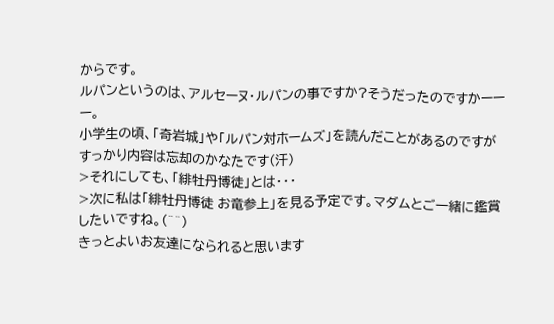からです。
ルパンというのは、アルセーヌ・ルパンの事ですか?そうだったのですかーーー。
小学生の頃、「奇岩城」や「ルパン対ホームズ」を読んだことがあるのですが
すっかり内容は忘却のかなたです(汗)
>それにしても、「緋牡丹博徒」とは・・・
>次に私は「緋牡丹博徒 お竜参上」を見る予定です。マダムとご一緒に鑑賞したいですね。(^^)
きっとよいお友達になられると思います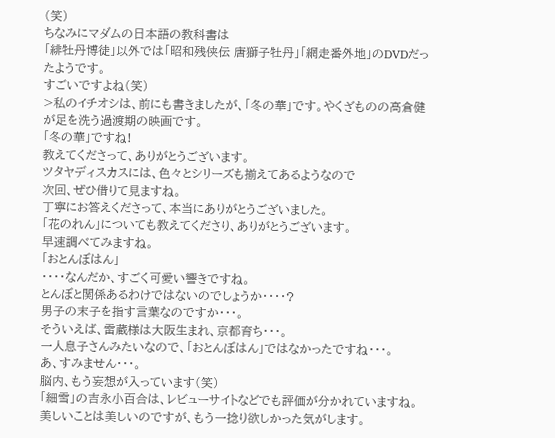(笑)
ちなみにマダムの日本語の教科書は
「緋牡丹博徒」以外では「昭和残侠伝 唐獅子牡丹」「網走番外地」のDVDだったようです。
すごいですよね(笑)
>私のイチオシは、前にも書きましたが、「冬の華」です。やくざものの高倉健が足を洗う過渡期の映画です。
「冬の華」ですね!
教えてくださって、ありがとうございます。
ツタヤディスカスには、色々とシリーズも揃えてあるようなので
次回、ぜひ借りて見ますね。
丁寧にお答えくださって、本当にありがとうございました。
「花のれん」についても教えてくださり、ありがとうございます。
早速調べてみますね。
「おとんぼはん」
・・・・なんだか、すごく可愛い響きですね。
とんぼと関係あるわけではないのでしょうか・・・・?
男子の末子を指す言葉なのですか・・・。
そういえば、雷蔵様は大阪生まれ、京都育ち・・・。
一人息子さんみたいなので、「おとんぼはん」ではなかったですね・・・。
あ、すみません・・・。
脳内、もう妄想が入っています(笑)
「細雪」の吉永小百合は、レビューサイトなどでも評価が分かれていますね。
美しいことは美しいのですが、もう一捻り欲しかった気がします。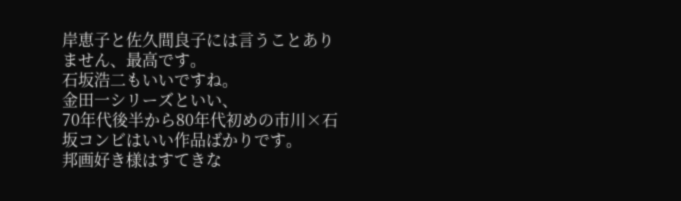岸恵子と佐久間良子には言うことありません、最高です。
石坂浩二もいいですね。
金田一シリーズといい、
70年代後半から80年代初めの市川×石坂コンビはいい作品ばかりです。
邦画好き様はすてきな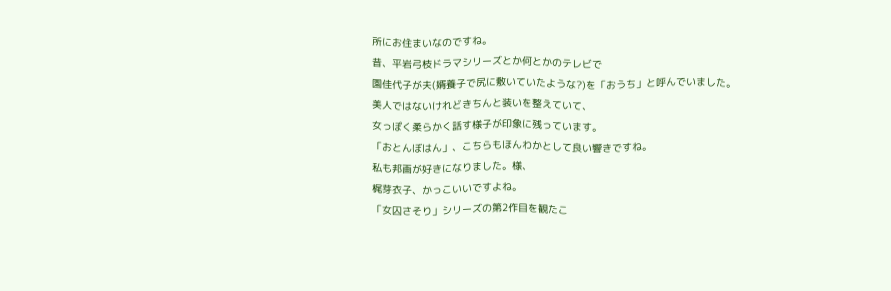所にお住まいなのですね。
昔、平岩弓枝ドラマシリーズとか何とかのテレビで
園佳代子が夫(婿養子で尻に敷いていたような?)を「おうち」と呼んでいました。
美人ではないけれどきちんと装いを整えていて、
女っぽく柔らかく話す様子が印象に残っています。
「おとんぼはん」、こちらもほんわかとして良い響きですね。
私も邦画が好きになりました。様、
梶芽衣子、かっこいいですよね。
「女囚さそり」シリーズの第2作目を観たこ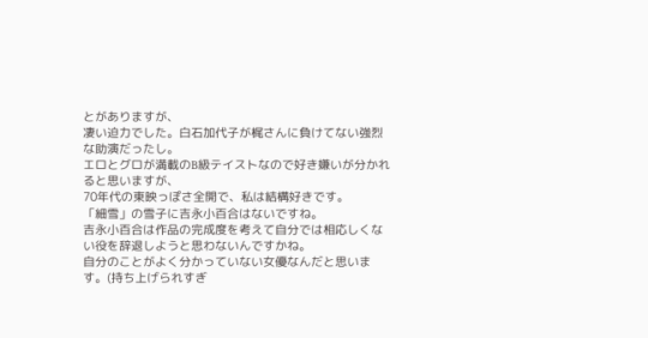とがありますが、
凄い迫力でした。白石加代子が梶さんに負けてない強烈な助演だったし。
エロとグロが満載のB級テイストなので好き嫌いが分かれると思いますが、
70年代の東映っぽさ全開で、私は結構好きです。
「細雪」の雪子に吉永小百合はないですね。
吉永小百合は作品の完成度を考えて自分では相応しくない役を辞退しようと思わないんですかね。
自分のことがよく分かっていない女優なんだと思います。(持ち上げられすぎ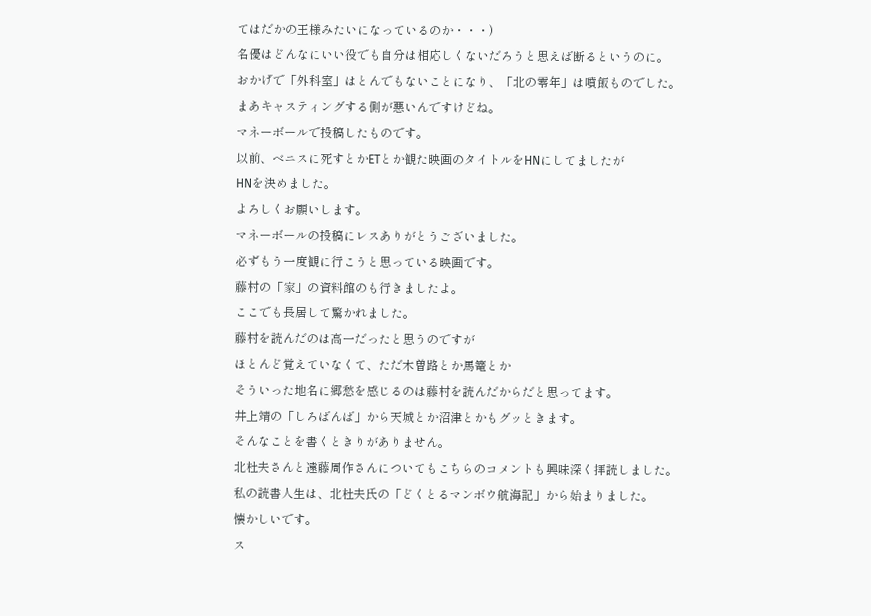てはだかの王様みたいになっているのか・・・)
名優はどんなにいい役でも自分は相応しくないだろうと思えば断るというのに。
おかげで「外科室」はとんでもないことになり、「北の零年」は噴飯ものでした。
まあキャスティングする側が悪いんですけどね。
マネーボールで投稿したものです。
以前、ベニスに死すとかETとか観た映画のタイトルをHNにしてましたが
HNを決めました。
よろしくお願いします。
マネーボールの投稿にレスありがとうございました。
必ずもう一度観に行こうと思っている映画です。
藤村の「家」の資料館のも行きましたよ。
ここでも長居して驚かれました。
藤村を読んだのは高一だったと思うのですが
ほとんど覚えていなくて、ただ木曽路とか馬篭とか
そういった地名に郷愁を感じるのは藤村を読んだからだと思ってます。
井上靖の「しろばんば」から天城とか沼津とかもグッときます。
そんなことを書くときりがありません。
北杜夫さんと遠藤周作さんについてもこちらのコメントも興味深く拝読しました。
私の読書人生は、北杜夫氏の「どくとるマンボウ航海記」から始まりました。
懐かしいです。
ス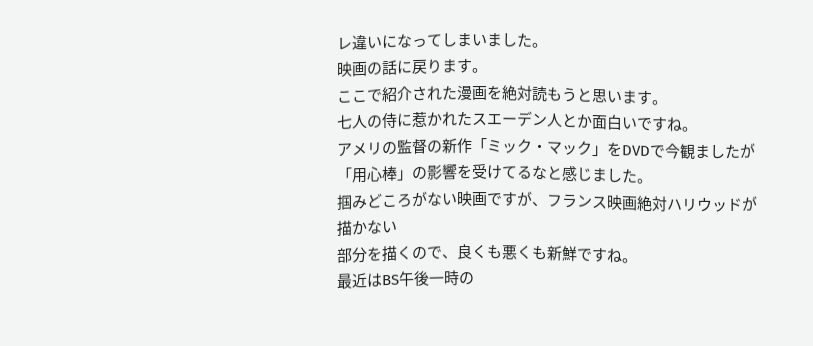レ違いになってしまいました。
映画の話に戻ります。
ここで紹介された漫画を絶対読もうと思います。
七人の侍に惹かれたスエーデン人とか面白いですね。
アメリの監督の新作「ミック・マック」をDVDで今観ましたが
「用心棒」の影響を受けてるなと感じました。
掴みどころがない映画ですが、フランス映画絶対ハリウッドが描かない
部分を描くので、良くも悪くも新鮮ですね。
最近はBS午後一時の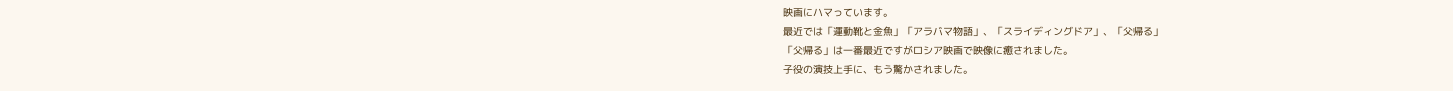映画にハマっています。
最近では「運動靴と金魚」「アラバマ物語」、「スライディングドア」、「父帰る」
「父帰る」は一番最近ですがロシア映画で映像に癒されました。
子役の演技上手に、もう驚かされました。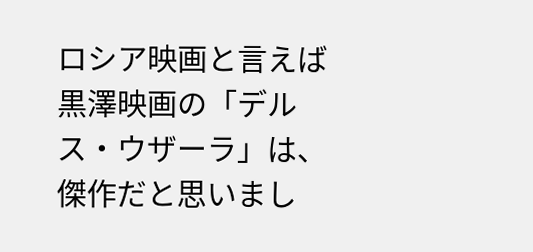ロシア映画と言えば黒澤映画の「デルス・ウザーラ」は、傑作だと思いまし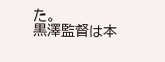た。
黒澤監督は本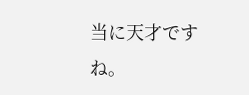当に天才ですね。